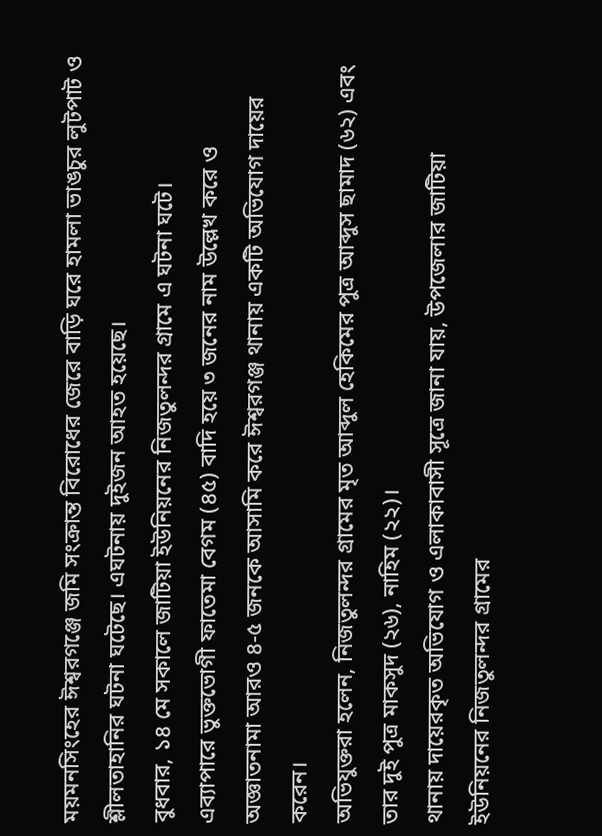ময়মনসিংহের ঈশ্বরগঞ্জে জমি সংক্রান্ত বিরোধের জেরে বাড়ি ঘরে হামলা ভাঙচুর লুটপাট ও শ্লীলতাহানির ঘটনা ঘটেছে। এঘটনায় দুইজন আহত হয়েছে।
বুধবার, ১৪ মে সকালে জাটিয়া ইউনিয়নের নিজতুলন্দর গ্রামে এ ঘটনা ঘটে।
এব্যাপারে ভুক্তভোগী ফাতেমা বেগম (৪৫) বাদি হয়ে ৩ জনের নাম উল্লেখ করে ও অজ্ঞাতনামা আরও ৪-৫ জনকে আসামি করে ঈশ্বরগঞ্জ থানায় একটি অভিযোগ দায়ের করেন।
অভিযুক্তরা হলেন, নিজতুলন্দর গ্রামের মৃত আব্দুল হেকিমের পুত্র আব্দুস ছামাদ (৬২) এবং তার দুই পুত্র মাকসুদ (২৬), নাহিম (২২)।
থানায় দায়েরকৃত অভিযোগ ও এলাকাবাসী সূত্রে জানা যায়, উপজেলার জাটিয়া ইউনিয়নের নিজতুলন্দর গ্রামের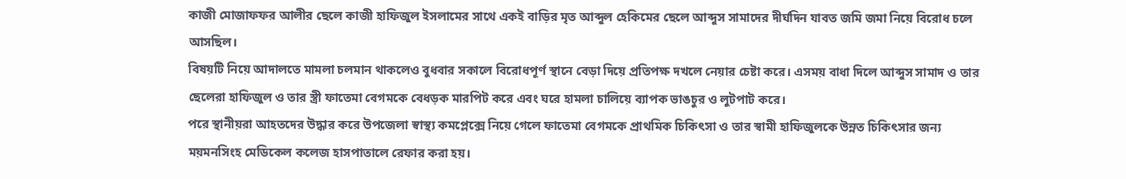কাজী মোজাফফর আলীর ছেলে কাজী হাফিজুল ইসলামের সাথে একই বাড়ির মৃত আব্দুল হেকিমের ছেলে আব্দুস সামাদের দীর্ঘদিন যাবত জমি জমা নিয়ে বিরোধ চলে আসছিল।
বিষয়টি নিয়ে আদালতে মামলা চলমান থাকলেও বুধবার সকালে বিরোধপূর্ণ স্থানে বেড়া দিয়ে প্রতিপক্ষ দখলে নেয়ার চেষ্টা করে। এসময় বাধা দিলে আব্দুস সামাদ ও তার ছেলেরা হাফিজুল ও তার স্ত্রী ফাতেমা বেগমকে বেধড়ক মারপিট করে এবং ঘরে হামলা চালিয়ে ব্যাপক ভাঙচুর ও লুটপাট করে।
পরে স্থানীয়রা আহতদের উদ্ধার করে উপজেলা স্বাস্থ্য কমপ্লেক্সে নিয়ে গেলে ফাতেমা বেগমকে প্রাথমিক চিকিৎসা ও তার স্বামী হাফিজুলকে উন্নত চিকিৎসার জন্য ময়মনসিংহ মেডিকেল কলেজ হাসপাতালে রেফার করা হয়।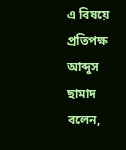এ বিষয়ে প্রতিপক্ষ আব্দুস ছামাদ বলেন,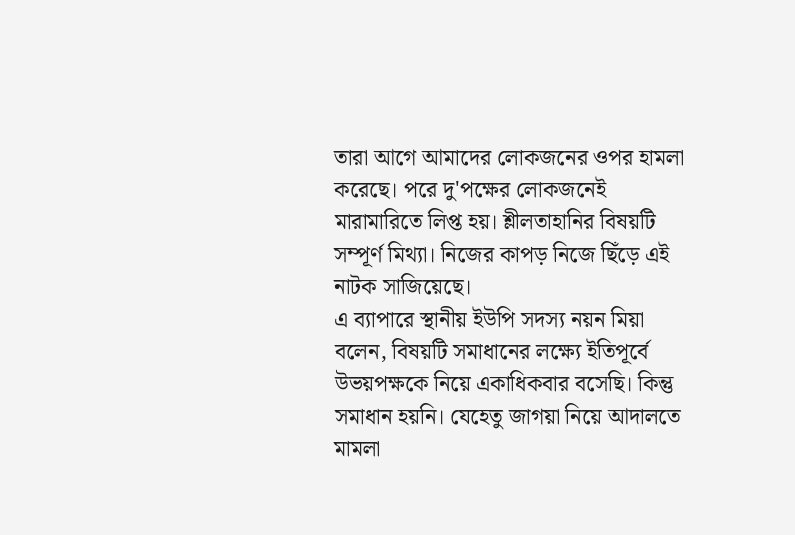তারা আগে আমাদের লোকজনের ওপর হামলা করেছে। পরে দু'পক্ষের লোকজনেই মারামারিতে লিপ্ত হয়। শ্লীলতাহানির বিষয়টি সম্পূর্ণ মিথ্যা। নিজের কাপড় নিজে ছিঁড়ে এই নাটক সাজিয়েছে।
এ ব্যাপারে স্থানীয় ইউপি সদস্য নয়ন মিয়া বলেন, বিষয়টি সমাধানের লক্ষ্যে ইতিপূর্বে উভয়পক্ষকে নিয়ে একাধিকবার বসেছি। কিন্তু সমাধান হয়নি। যেহেতু জাগয়া নিয়ে আদালতে মামলা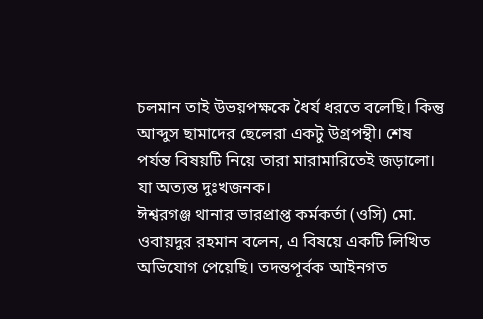চলমান তাই উভয়পক্ষকে ধৈর্য ধরতে বলেছি। কিন্তু আব্দুস ছামাদের ছেলেরা একটু উগ্রপন্থী। শেষ পর্যন্ত বিষয়টি নিয়ে তারা মারামারিতেই জড়ালো। যা অত্যন্ত দুঃখজনক।
ঈশ্বরগঞ্জ থানার ভারপ্রাপ্ত কর্মকর্তা (ওসি) মো. ওবায়দুর রহমান বলেন, এ বিষয়ে একটি লিখিত অভিযোগ পেয়েছি। তদন্তপূর্বক আইনগত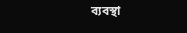ব্যবস্থা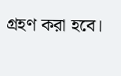গ্রহণ করা হবে।